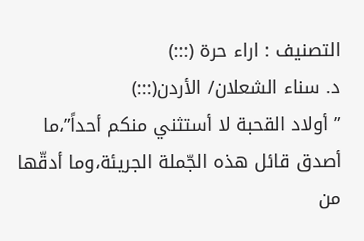التصنيف : اراء حرة (:::)
د. سناء الشعلان/ الأردن(:::)
” أولاد القحبة لا أستثني منكم أحداً”،ما أصدق قائل هذه الجّملة الجريئة،وما أدقّها من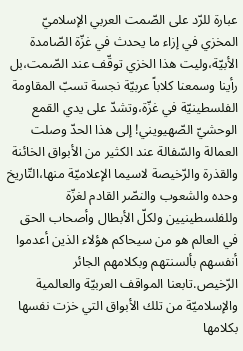عبارة للرّد على الصّمت العربي الإسلاميّ المخزي في إزاء ما يحدث في غزّة الصّامدة الأبيّة،وليت هذا الخزي توقّف عند الصّمت،بل رأينا وسمعنا كلاباً عربيّة نجسة تسبّ المقاومة الفلسطينيّة في غزّة،وتشدّ على يدي القمع الوحشيّ الصّهيويني! إلى هذا الحدّ وصلت العمالة والسّفالة عند الكثير من الأبواق الخائنة والقذرة والرّخيصة لاسيما الإعلاميّة منها،التّاريخ وحده والشعوب والنصّر القادم لغزّة وللفلسطينيين ولكلّ الأبطال وأصحاب الحق في العالم هو من سيحاكم هؤلاء الذين أعدموا أنفسهم بألسنتهم وبكلامهم الجائر الرّخيص.تابعنا المواقف العربيّة والعالمية والإسلاميّة من تلك الأبواق التي خزت نفسها بكلامها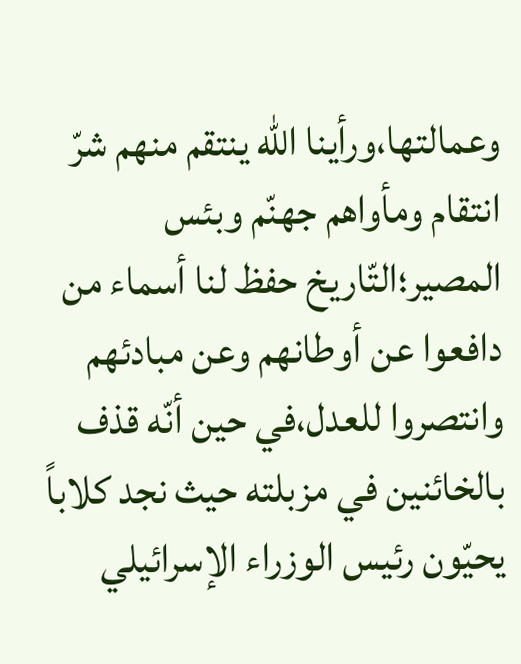وعمالتها،ورأينا الله ينتقم منهم شرّ انتقام ومأواهم جهنّم وبئس المصير؛التّاريخ حفظ لنا أسماء من دافعوا عن أوطانهم وعن مبادئهم وانتصروا للعدل،في حين أنّه قذف بالخائنين في مزبلته حيث نجد كلاباً يحيّون رئيس الوزراء الإسرائيلي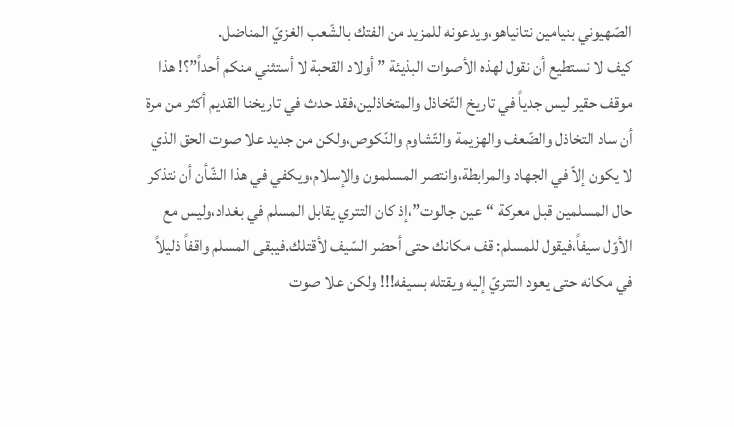الصّهيوني بنيامين نتانياهو،ويدعونه للمزيد من الفتك بالشّعب الغزيّ المناضل.
كيف لا نستطيع أن نقول لهذه الأصوات البذيئة ” أولاد القحبة لا أستثني منكم أحداً”؟! هذا موقف حقير ليس جدياً في تاريخ التّخاذل والمتخاذلين،فقد حدث في تاريخنا القديم أكثر من مرة أن ساد التخاذل والضّعف والهزيمة والتّشاوم والنّكوص،ولكن من جديد علا صوت الحق الذي لا يكون إلاّ في الجهاد والمرابطة،وانتصر المسلمون والإسلام،ويكفي في هذا الشّأن أن نتذكر حال المسلمين قبل معركة “عين جالوت”،إذ كان التتري يقابل المسلم في بغداد،وليس مع الأوّل سيفاً،فيقول للمسلم: قف مكانك حتى أحضر السّيف لأقتلك.فيبقى المسلم واقفاً ذليلاً في مكانه حتى يعود التتريّ إليه ويقتله بسيفه!!! ولكن علا صوت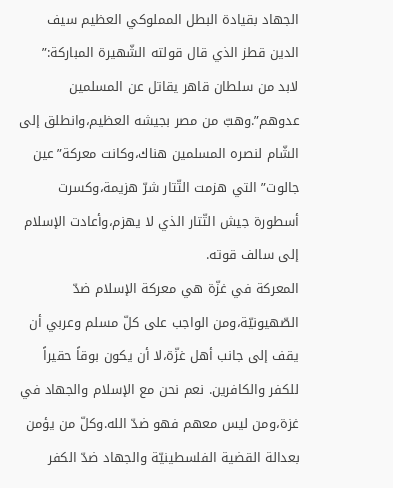الجهاد بقيادة البطل المملوكي العظيم سيف الدين قطز الذي قال قولته الشّهيرة المباركة:” لابد من سلطان قاهر يقاتل عن المسلمين عدوهم”.وهبّ من مصر بجيشه العظيم،وانطلق إلى الشّام لنصره المسلمين هناك،وكانت معركة”عين جالوت” التي هزمت التّتار شرّ هزيمة،وكسرت أسطورة جيش التّتار الذي لا يهزم،وأعادت الإسلام إلى سالف قوته.
المعركة في غزّة هي معركة الإسلام ضدّ الصّهيونيّة،ومن الواجب على كلّ مسلم وعربي أن يقف إلى جانب أهل غزّة،لا أن يكون بوقاً حقيراً للكفر والكافرين. نعم نحن مع الإسلام والجهاد في غزة،ومن ليس معهم فهو ضدّ الله.وكلّ من يؤمن بعدالة القضية الفلسطينيّة والجهاد ضدّ الكفر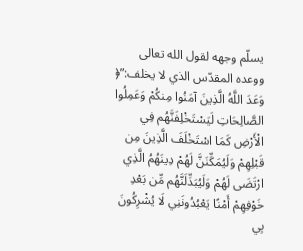يسلّم وجهه لقول الله تعالى ووعده المقدّس الذي لا يخلف:”﴿ وَعَدَ اللَّهُ الَّذِينَ آمَنُوا مِنكُمْ وَعَمِلُوا الصَّالِحَاتِ لَيَسْتَخْلِفَنَّهُم فِي الْأَرْضِ كَمَا اسْتَخْلَفَ الَّذِينَ مِن قَبْلِهِمْ وَلَيُمَكِّنَنَّ لَهُمْ دِينَهُمُ الَّذِي ارْتَضَى لَهُمْ وَلَيُبَدِّلَنَّهُم مِّن بَعْدِ خَوْفِهِمْ أَمْنًا يَعْبُدُونَنِي لَا يُشْرِكُونَ بِي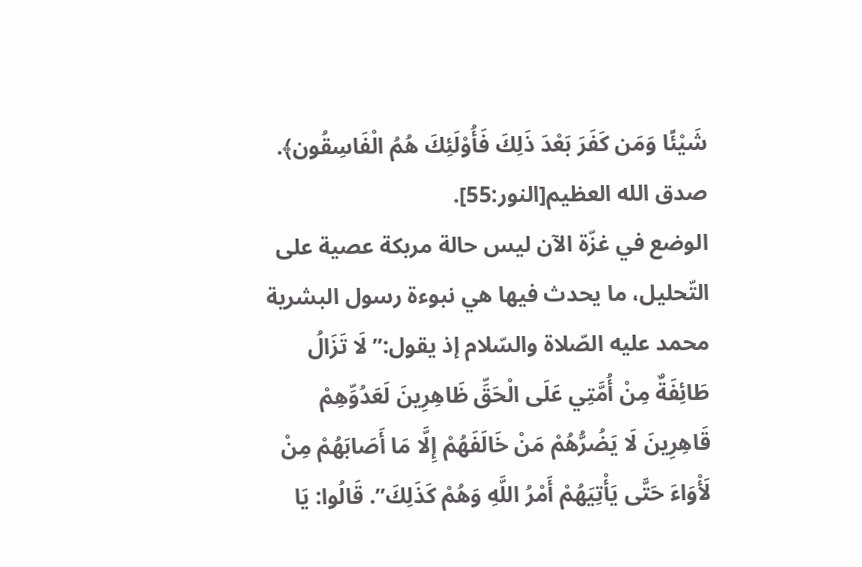شَيْئًا وَمَن كَفَرَ بَعْدَ ذَلِكَ فَأُوْلَئِكَ هُمُ الْفَاسِقُون﴾. صدق الله العظيم[النور:55].
الوضع في غزّة الآن ليس حالة مربكة عصية على التّحليل، ما يحدث فيها هي نبوءة رسول البشرية محمد عليه الصّلاة والسّلام إذ يقول:” لَا تَزَالُ طَائِفَةٌ مِنْ أُمَّتِي عَلَى الْحَقِّ ظَاهِرِينَ لَعَدُوِّهِمْ قَاهِرِينَ لَا يَضُرُّهُمْ مَنْ خَالَفَهُمْ إِلَّا مَا أَصَابَهُمْ مِنْ لَأْوَاءَ حَتَّى يَأْتِيَهُمْ أَمْرُ اللَّهِ وَهُمْ كَذَلِكَ”. قَالُوا: يَا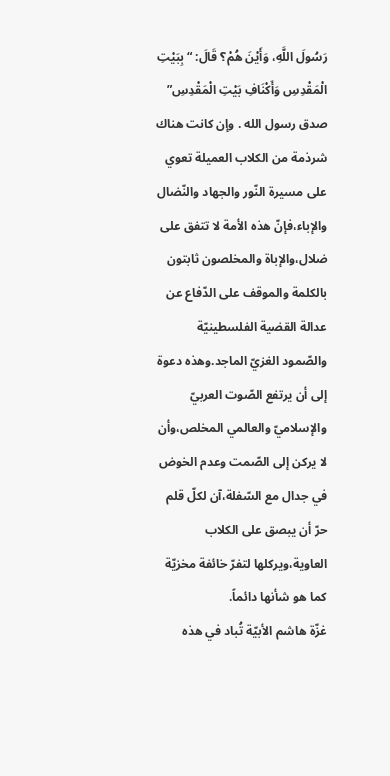رَسُولَ اللَّهِ، وَأَيْنَ هُمْ؟ قَالَ: “بِبَيْتِ الْمَقْدِسِ وَأَكْنَافِ بَيْتِ الْمَقْدِسِ” صدق رسول الله . وإن كانت هناك شرذمة من الكلاب العميلة تعوي على مسيرة النّور والجهاد والنّضال والإباء،فإنّ هذه الأمة لا تتفق على ضلال،والإباة والمخلصون ثابتون بالكلمة والموقف على الدّفاع عن عدالة القضية الفلسطينيّة والصّمود الغزيّ الماجد.وهذه دعوة إلى أن يرتفع الصّوت العربيّ والإسلاميّ والعالمي المخلص،وأن لا يركن إلى الصّمت وعدم الخوض في جدال مع السّفلة،آن لكلّ قلم حرّ أن يبصق على الكلاب العاوية،ويركلها لتفرّ خائفة مخزيّة كما هو شأنها دائماً.
غزّة هاشم الأبيّة تُباد في هذه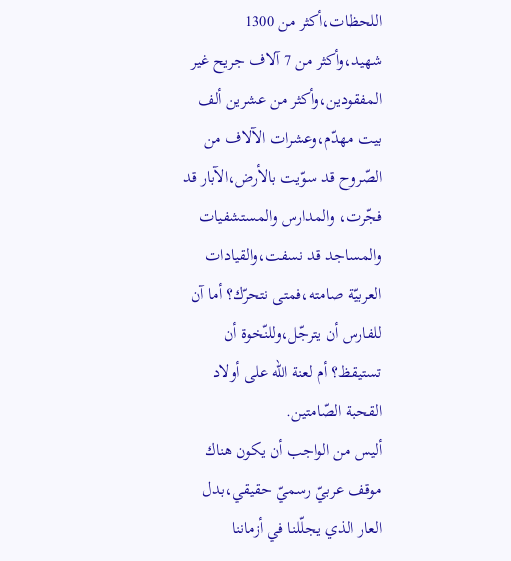اللحظات،أكثر من 1300 شهيد،وأكثر من 7 آلاف جريح غير المفقودين،وأكثر من عشرين ألف بيت مهدّم،وعشرات الآلاف من الصّروح قد سوّيت بالأرض،الآبار قد فجّرت، والمدارس والمستشفيات والمساجد قد نسفت،والقيادات العربيّة صامته،فمتى نتحرّك؟ أما آن للفارس أن يترجّل،وللنّخوة أن تستيقظ؟ أم لعنة الله على أولاد القحبة الصّامتين.
أليس من الواجب أن يكون هناك موقف عربيّ رسميّ حقيقي،بدل العار الذي يجلّلنا في أزماننا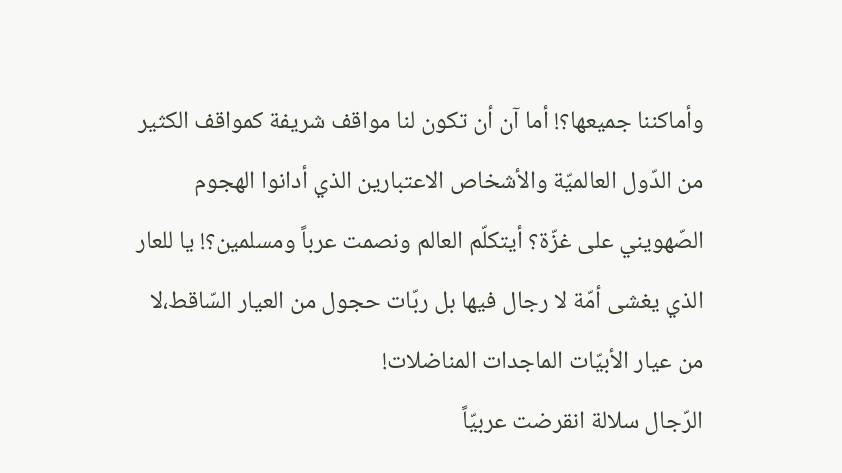وأماكننا جميعها؟! أما آن أن تكون لنا مواقف شريفة كمواقف الكثير من الدّول العالميّة والأشخاص الاعتبارين الذي أدانوا الهجوم الصّهويني على غزّة؟ أيتكلّم العالم ونصمت عرباً ومسلمين؟! يا للعار الذي يغشى أمّة لا رجال فيها بل ربّات حجول من العيار السّاقط،لا من عيار الأبيّات الماجدات المناضلات!
الرّجال سلالة انقرضت عربيّاً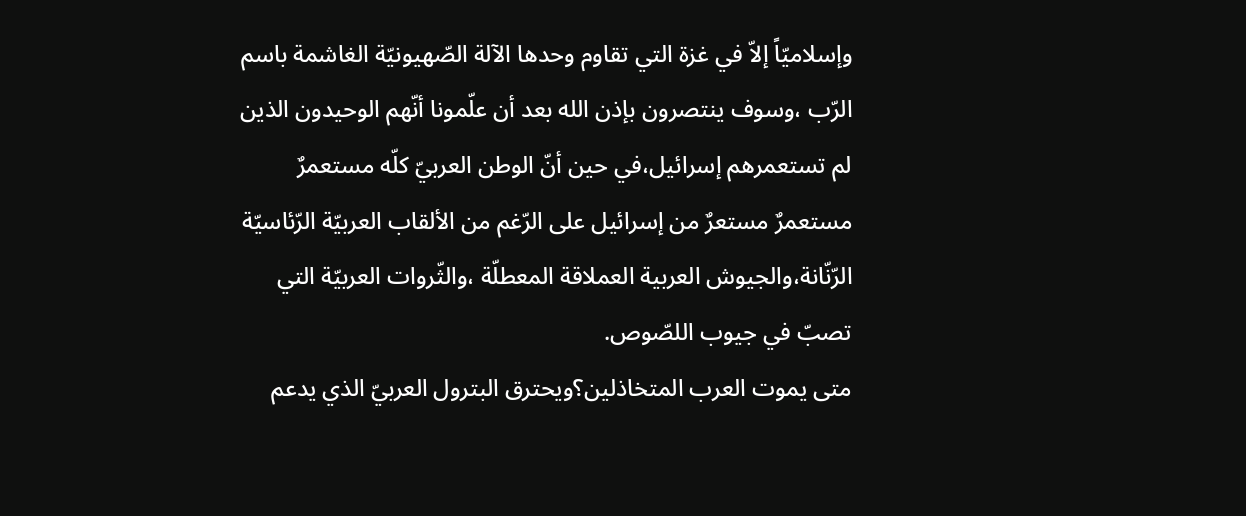وإسلاميّاً إلاّ في غزة التي تقاوم وحدها الآلة الصّهيونيّة الغاشمة باسم الرّب ،وسوف ينتصرون بإذن الله بعد أن علّمونا أنّهم الوحيدون الذين لم تستعمرهم إسرائيل،في حين أنّ الوطن العربيّ كلّه مستعمرٌ مستعمرٌ مستعرٌ من إسرائيل على الرّغم من الألقاب العربيّة الرّئاسيّة الرّنّانة،والجيوش العربية العملاقة المعطلّة ،والثّروات العربيّة التي تصبّ في جيوب اللصّوص.
متى يموت العرب المتخاذلين؟ويحترق البترول العربيّ الذي يدعم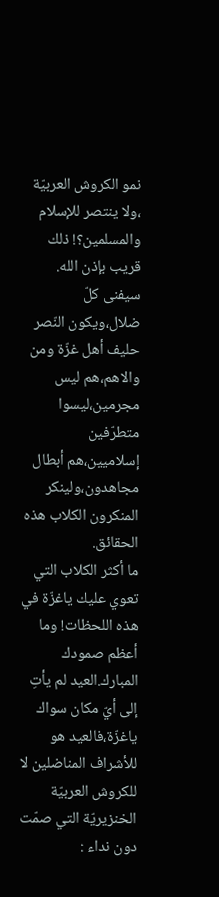نمو الكروش العربيّة ،ولا ينتصر للإسلام والمسلمين؟! ذلك قريب بإذن الله.
سيفنى كلّ ضلال،ويكون النّصر حليف أهل غزّة ومن والاهم،هم ليس مجرمين،ليسوا متطرّفين إسلاميين،هم أبطال مجاهدون،ولينكر المنكرون الكلاب هذه الحقائق.
ما أكثر الكلاب التي تعوي عليك ياغزّة في هذه اللحظات! وما أعظم صمودك المبارك.العيد لم يأتِ إلى أيّ مكان سواك ياغزّة،فالعيد هو للأشراف المناضلين لا للكروش العربيّة الخنزيريّة التي صمّت دون نداء :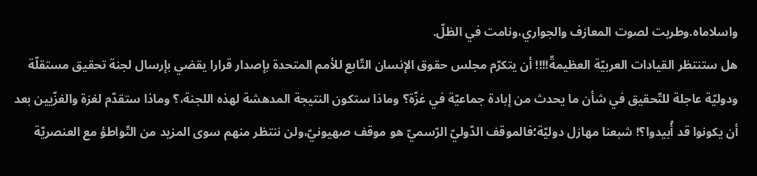واسلاماه.وطربت لصوت المعازف والجواري،ونامت في الظلّ.
هل ستنتظر القيادات العربيّة العظيمةّ!!!! أن يتكرّم مجلس حقوق الإنسان التّابع للأمم المتحدة بإصدار قرارا يقضي بإرسال لجنة تحقيق مستقلّة ودوليّة عاجلة للتّحقيق في شأن ما يحدث من إبادة جماعيّة في غزّة؟ وماذا ستكون النتيجة المدهشة لهذه اللجنة،؟ وماذا ستقدّم لغزة والغزّيين بعد أن يكونوا قد أُبيدوا؟! شبعنا مهازل دوليّة؛فالموقف الدّوليّ الرّسميّ هو موقف صهيونيّ،ولن ننتظر منهم سوى المزيد من التّواطؤ مع العنصريّة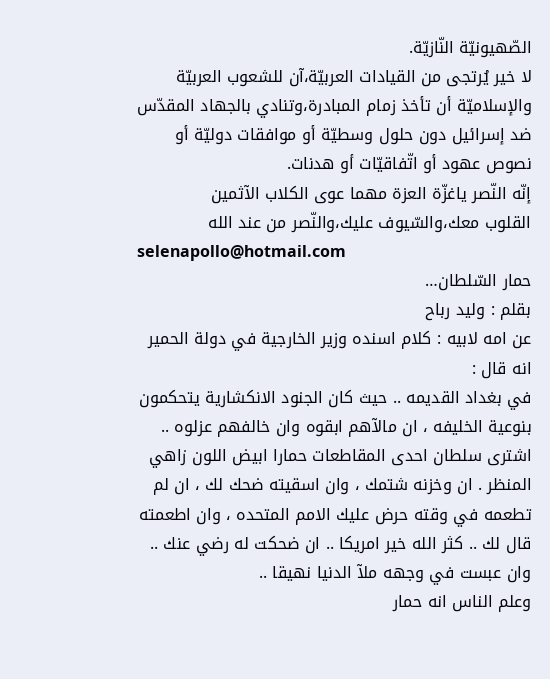الصّهيونيّة النّازيّة.
لا خير يُرتجى من القيادات العربيّة،آن للشعوب العربيّة والإسلاميّة أن تأخذ زمام المبادرة،وتنادي بالجهاد المقدّس ضد إسرائيل دون حلول وسطيّة أو موافقات دوليّة أو نصوص عهود أو اتّفاقيّات أو هدنات.
إنّه النّصر ياغزّة العزة مهما عوى الكلاب الآثمين
القلوب معك،والسّيوف عليك،والنّصر من عند الله
selenapollo@hotmail.com
حمار السّلطان…
بقلم : وليد رباح
عن امه لابيه : كلام اسنده وزير الخارجية في دولة الحمير انه قال :
في بغداد القديمه .. حيث كان الجنود الانكشارية يتحكمون بنوعية الخليفه ، ان مالآهم ابقوه وان خالفهم عزلوه .. اشترى سلطان احدى المقاطعات حمارا ابيض اللون زاهي المنظر . ان وخزنه شتمك ، وان اسقيته ضحك لك ، ان لم تطعمه في وقته حرض عليك الامم المتحده ، وان اطعمته قال لك .. كثر الله خير امريكا .. ان ضحكت له رضي عنك .. وان عبست في وجهه ملآ الدنيا نهيقا ..
وعلم الناس انه حمار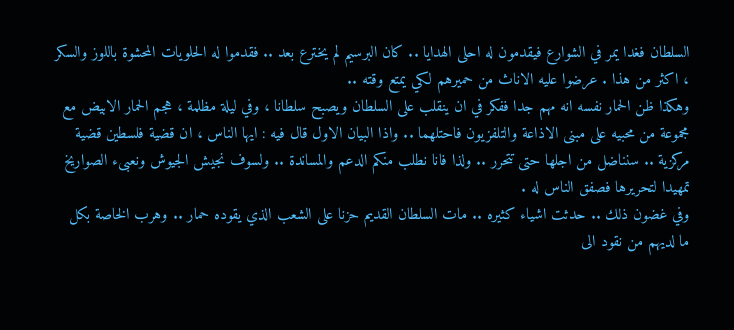السلطان فغدا يمر في الشوارع فيقدمون له احلى الهدايا .. كان البرسيم لم يخترع بعد .. فقدموا له الحلويات المحشوة باللوز والسكر ، اكثر من هذا . عرضوا عليه الاناث من حميرهم لكي يمتع وقته ..
وهكذا ظن الحمار نفسه انه مهم جدا ففكر في ان ينقلب على السلطان ويصبح سلطانا ، وفي ليلة مظلمة ، هجم الحمار الابيض مع مجموعة من محبيه على مبنى الاذاعة والتلفزيون فاحتلهما .. واذا البيان الاول قال فيه : ايها الناس ، ان قضية فلسطين قضية مركزية .. سنناضل من اجلها حتى تتحرر .. ولذا فانا نطلب منكم الدعم والمساندة .. ولسوف نجيش الجيوش ونعبىء الصواريخ تمهيدا لتحريرها فصفق الناس له .
وفي غضون ذلك .. حدثت اشياء كثيره .. مات السلطان القديم حزنا على الشعب الذي يقوده حمار .. وهرب الخاصة بكل ما لديهم من نقود الى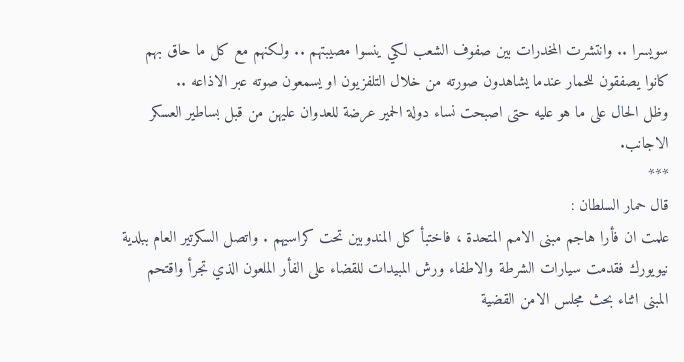سويسرا .. وانتشرت المخدرات بين صفوف الشعب لكي ينسوا مصيبتهم .. ولكنهم مع كل ما حاق بهم كانوا يصفقون للحمار عندما يشاهدون صورته من خلال التلفزيون او يسمعون صوته عبر الاذاعه ..
وظل الحال على ما هو عليه حتى اصبحت نساء دولة الحمير عرضة للعدوان عليهن من قبل بساطير العسكر الاجانب.
***
قال حمار السلطان :
علمت ان فأرا هاجم مبنى الامم المتحدة ، فاختبأ كل المندوبين تحت كراسيهم . واتصل السكرتير العام ببلدية نيويورك فقدمت سيارات الشرطة والاطفاء ورش المبيدات للقضاء على الفأر الملعون الذي تجرأ واقتحم المبنى اثناء بحث مجلس الامن القضية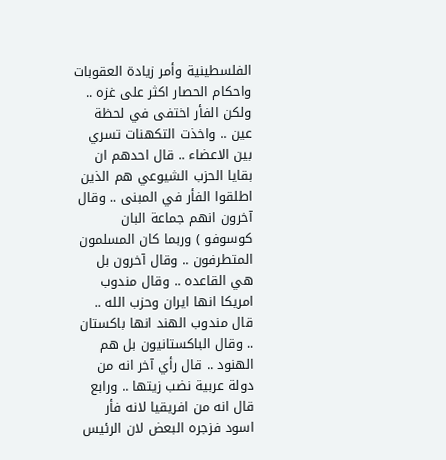الفلسطينية وأمر زيادة العقوبات واحكام الحصار اكثر على غزه ..
ولكن الفأر اختفى في لحظة عين .. واخذت التكهنات تسري بين الاعضاء .. قال احدهم ان بقايا الحزب الشيوعي هم الذين اطلقوا الفأر في المبنى .. وقال آخرون انهم جماعة البان كوسوفو ) وربما كان المسلمون المتطرفون .. وقال آخرون بل هي القاعده .. وقال مندوب امريكا انها ايران وحزب الله .. قال مندوب الهند انها باكستان .. وقال الباكستانيون بل هم الهنود .. قال رأي آخر انه من دولة عربية نضب زيتها .. ورابع قال انه من افريقيا لانه فأر اسود فزجره البعض لان الرئيس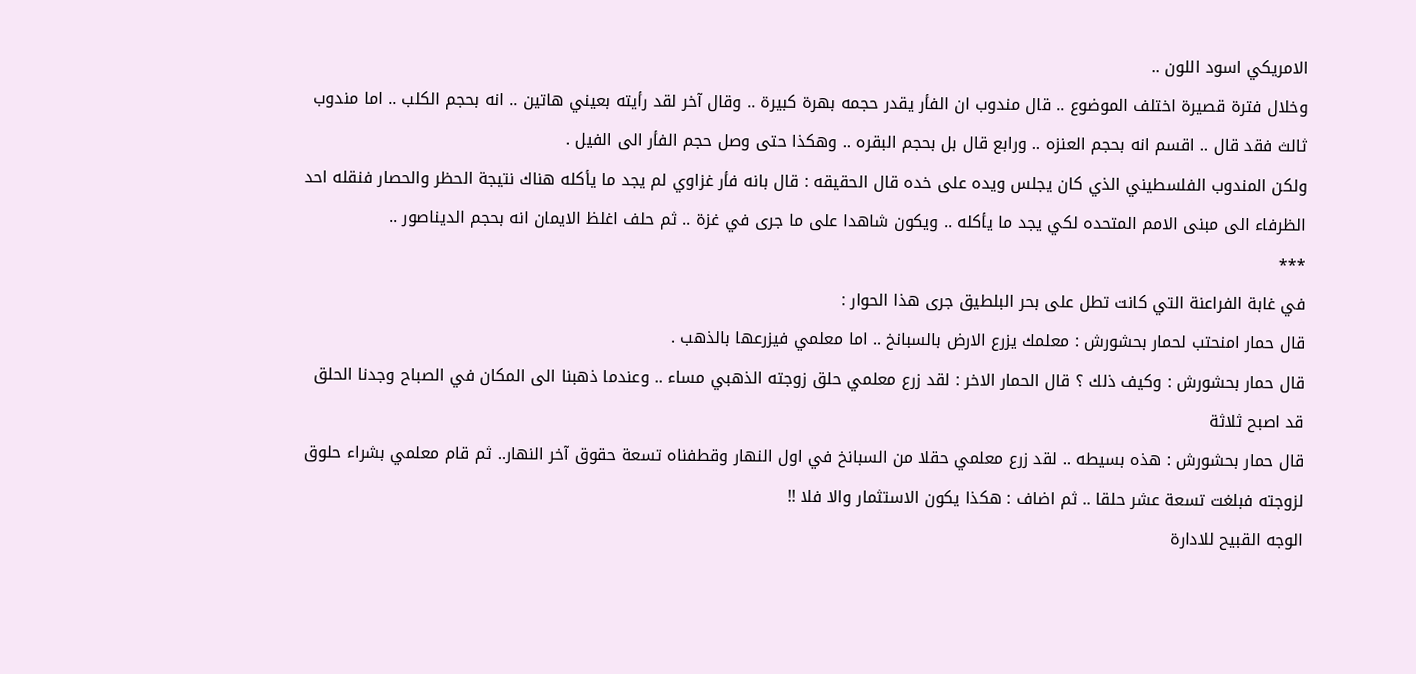الامريكي اسود اللون ..
وخلال فترة قصيرة اختلف الموضوع .. قال مندوب ان الفأر يقدر حجمه بهرة كبيرة .. وقال آخر لقد رأيته بعيني هاتين .. انه بحجم الكلب .. اما مندوب ثالث فقد قال .. اقسم انه بحجم العنزه .. ورابع قال بل بحجم البقره .. وهكذا حتى وصل حجم الفأر الى الفيل .
ولكن المندوب الفلسطيني الذي كان يجلس ويده على خده قال الحقيقه : قال بانه فأر غزاوي لم يجد ما يأكله هناك نتيجة الحظر والحصار فنقله احد الظرفاء الى مبنى الامم المتحده لكي يجد ما يأكله .. ويكون شاهدا على ما جرى في غزة .. ثم حلف اغلظ الايمان انه بحجم الديناصور ..
***
في غابة الفراعنة التي كانت تطل على بحر البلطيق جرى هذا الحوار :
قال حمار امنحتب لحمار بحشورش : معلمك يزرع الارض بالسبانخ .. اما معلمي فيزرعها بالذهب .
قال حمار بحشورش : وكيف ذلك ؟ قال الحمار الاخر : لقد زرع معلمي حلق زوجته الذهبي مساء .. وعندما ذهبنا الى المكان في الصباح وجدنا الحلق قد اصبح ثلاثة
قال حمار بحشورش : هذه بسيطه .. لقد زرع معلمي حقلا من السبانخ في اول النهار وقطفناه تسعة حقوق آخر النهار.. ثم قام معلمي بشراء حلوق لزوجته فبلغت تسعة عشر حلقا .. ثم اضاف : هكذا يكون الاستثمار والا فلا !!
الوجه القبيح للادارة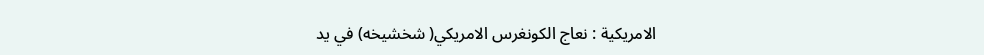الامريكية : نعاج الكونغرس الامريكي( شخشيخه) في يد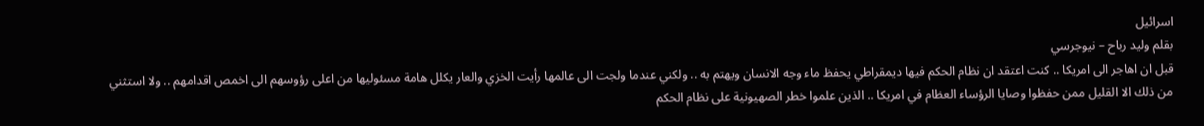اسرائيل
بقلم وليد رباح – نيوجرسي
قبل ان اهاجر الى امريكا .. كنت اعتقد ان نظام الحكم فيها ديمقراطي يحفظ ماء وجه الانسان ويهتم به .. ولكني عندما ولجت الى عالمها رأيت الخزي والعار يكلل هامة مسئوليها من اعلى رؤوسهم الى اخمص اقدامهم .. ولا استثني من ذلك الا القليل ممن حفظوا وصايا الرؤساء العظام في امريكا .. الذين علموا خطر الصهيونية على نظام الحكم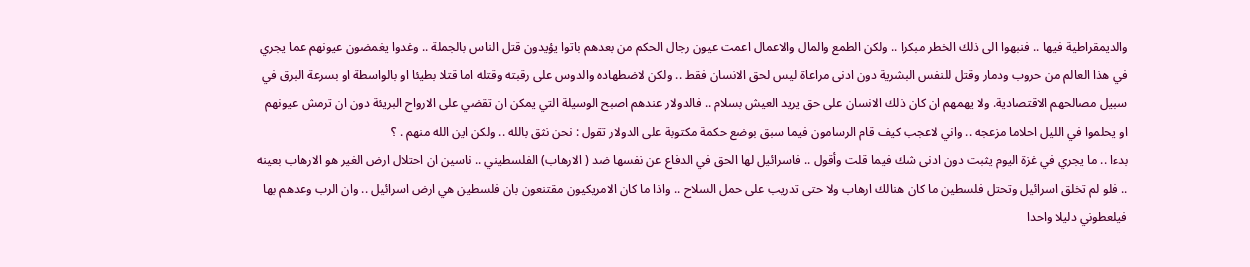والديمقراطية فيها .. فنبهوا الى ذلك الخطر مبكرا .. ولكن الطمع والمال والاعمال اعمت عيون رجال الحكم من بعدهم باتوا يؤيدون قتل الناس بالجملة .. وغدوا يغمضون عيونهم عما يجري في هذا العالم من حروب ودمار وقتل للنفس البشرية دون ادنى مراعاة ليس لحق الانسان فقط .. ولكن لاضطهاده والدوس على رقبته وقتله اما قتلا بطيئا او بالواسطة او بسرعة البرق في سبيل مصالحهم الاقتصادية. ولا يهمهم ان كان ذلك الانسان على حق يريد العيش بسلام .. فالدولار عندهم اصبح الوسيلة التي يمكن ان تقضي على الارواح البريئة دون ان ترمش عيونهم او يحلموا في الليل احلاما مزعجه .. واني لاعجب كيف قام الرسامون فيما سبق بوضع حكمة مكتوبة على الدولار تقول : نحن نثق بالله .. ولكن اين الله منهم . ؟
بدءا .. ما يجري في غزة اليوم يثبت دون ادنى شك فيما قلت وأقول .. فاسرائيل لها الحق في الدفاع عن نفسها ضد ( الارهاب) الفلسطيني .. ناسين ان احتلال ارض الغير هو الارهاب بعينه .. فلو لم تخلق اسرائيل وتحتل فلسطين ما كان هنالك ارهاب ولا حتى تدريب على حمل السلاح .. واذا ما كان الامريكيون مقتنعون بان فلسطين هي ارض اسرائيل .. وان الرب وعدهم بها فيلعطوني دليلا واحدا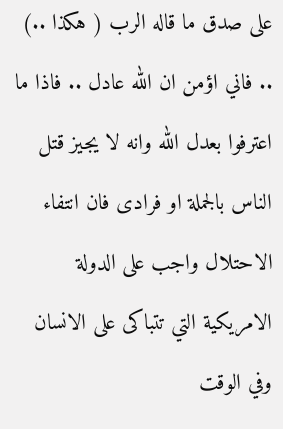على صدق ما قاله الرب ( هكذا ..) .. فاني اؤمن ان الله عادل .. فاذا ما اعترفوا بعدل الله وانه لا يجيز قتل الناس بالجملة او فرادى فان انتفاء الاحتلال واجب على الدولة الامريكية التي تتباكى على الانسان وفي الوقت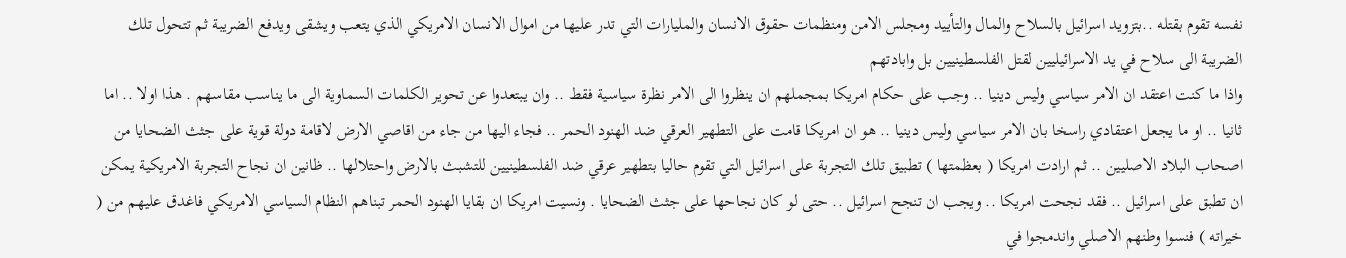نفسه تقوم بقتله ..بتزويد اسرائيل بالسلاح والمال والتأييد ومجلس الامن ومنظمات حقوق الانسان والمليارات التي تدر عليها من اموال الانسان الامريكي الذي يتعب ويشقى ويدفع الضريبة ثم تتحول تلك الضريبة الى سلاح في يد الاسرائيليين لقتل الفلسطينيين بل وابادتهم
واذا ما كنت اعتقد ان الامر سياسي وليس دينيا .. وجب على حكام امريكا بمجملهم ان ينظروا الى الامر نظرة سياسية فقط .. وان يبتعدوا عن تحوير الكلمات السماوية الى ما يناسب مقاسهم . هذا اولا .. اما ثانيا .. او ما يجعل اعتقادي راسخا بان الامر سياسي وليس دينيا .. هو ان امريكا قامت على التطهير العرقي ضد الهنود الحمر .. فجاء اليها من جاء من اقاصي الارض لاقامة دولة قوية على جثث الضحايا من اصحاب البلاد الاصليين .. ثم ارادت امريكا ( بعظمتها ) تطبيق تلك التجربة على اسرائيل التي تقوم حاليا بتطهير عرقي ضد الفلسطينيين للتشبث بالارض واحتلالها .. ظانين ان نجاح التجربة الامريكية يمكن ان تطبق على اسرائيل .. فقد نجحت امريكا .. ويجب ان تنجح اسرائيل .. حتى لو كان نجاحها على جثث الضحايا . ونسيت امريكا ان بقايا الهنود الحمر تبناهم النظام السياسي الامريكي فاغدق عليهم من ( خيراته ) فنسوا وطنهم الاصلي واندمجوا في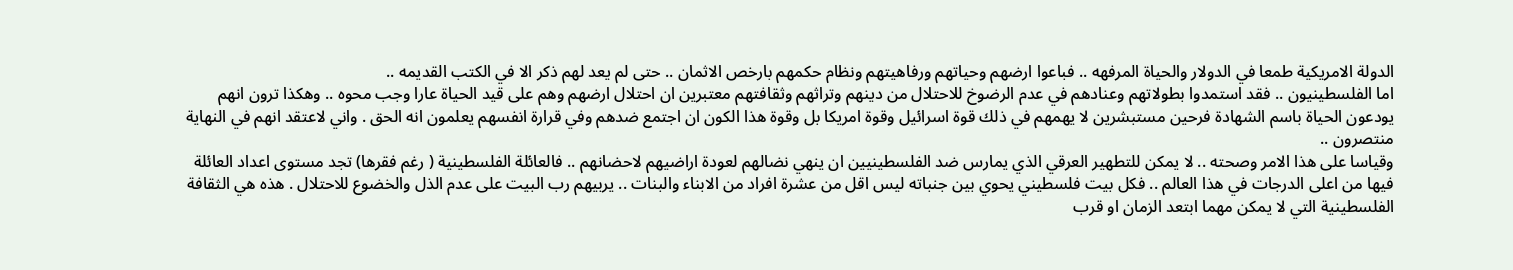الدولة الامريكية طمعا في الدولار والحياة المرفهه .. فباعوا ارضهم وحياتهم ورفاهيتهم ونظام حكمهم بارخص الاثمان .. حتى لم يعد لهم ذكر الا في الكتب القديمه ..
اما الفلسطينيون .. فقد استمدوا بطولاتهم وعنادهم في عدم الرضوخ للاحتلال من دينهم وتراثهم وثقافتهم معتبرين ان احتلال ارضهم وهم على قيد الحياة عارا وجب محوه .. وهكذا ترون انهم يودعون الحياة باسم الشهادة فرحين مستبشرين لا يهمهم في ذلك قوة اسرائيل وقوة امريكا بل وقوة هذا الكون ان اجتمع ضدهم وفي قرارة انفسهم يعلمون انه الحق . واني لاعتقد انهم في النهاية منتصرون ..
وقياسا على هذا الامر وصحته .. لا يمكن للتطهير العرقي الذي يمارس ضد الفلسطينيين ان ينهي نضالهم لعودة اراضيهم لاحضانهم .. فالعائلة الفلسطينية ( رغم فقرها) تجد مستوى اعداد العائلة فيها من اعلى الدرجات في هذا العالم .. فكل بيت فلسطيني يحوي بين جنباته ليس اقل من عشرة افراد من الابناء والبنات .. يربيهم رب البيت على عدم الذل والخضوع للاحتلال . هذه هي الثقافة الفلسطينية التي لا يمكن مهما ابتعد الزمان او قرب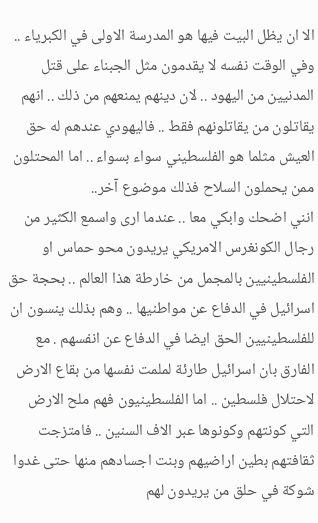الا ان يظل البيت فيها هو المدرسة الاولى في الكبرياء .. وفي الوقت نفسه لا يقدمون مثل الجبناء على قتل المدنيين من اليهود .. لان دينهم يمنعهم من ذلك .. انهم يقاتلون من يقاتلونهم فقط .. فاليهودي عندهم له حق العيش مثلما هو الفلسطيني سواء بسواء .. اما المحتلون ممن يحملون السلاح فذلك موضوع آخر..
انني اضحك وابكي معا .. عندما ارى واسمع الكثير من رجال الكونغرس الامريكي يريدون محو حماس او الفلسطينيين بالمجمل من خارطة هذا العالم .. بحجة حق اسرائيل في الدفاع عن مواطنيها .. وهم بذلك ينسون ان للفلسطينيين الحق ايضا في الدفاع عن انفسهم . مع الفارق بان اسرائيل طارئة لملمت نفسها من بقاع الارض لاحتلال فلسطين .. اما الفلسطينيون فهم ملح الارض التي كونتهم وكونوها عبر الاف السنين .. فامتزجت ثقافتهم بطين اراضيهم وبنت اجسادهم منها حتى غدوا شوكة في حلق من يريدون لهم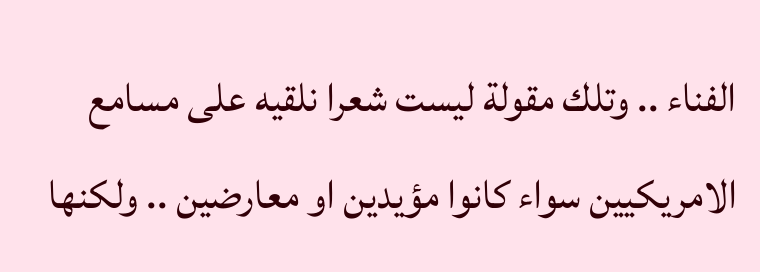الفناء .. وتلك مقولة ليست شعرا نلقيه على مسامع الامريكيين سواء كانوا مؤيدين او معارضين .. ولكنها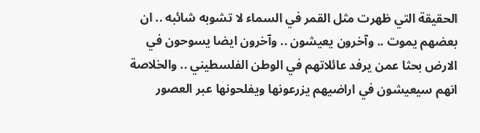الحقيقة التي ظهرت مثل القمر في السماء لا تشوبه شائبه .. ان بعضهم يموت .. وآخرون يعيشون .. وآخرون ايضا يسوحون في الارض بحثا عمن يرفد عائلاتهم في الوطن الفلسطيني .. والخلاصة انهم سيعيشون في اراضيهم يزرعونها ويفلحونها عبر العصور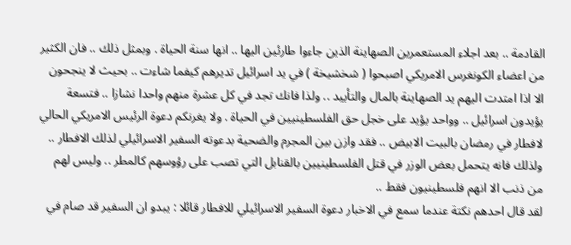القادمة .. بعد اجلاء المستعمرين الصهاينة الذين جاءوا طارئين اليها .. انها سنة الحياة . وبمثل ذلك .. فان الكثير من اعضاء الكونغرس الامريكي اصبحوا ( شخشيخة ) في يد اسرائيل تديرهم كيفما شاءت .. بحيث لا ينجحون الا اذا امتدت اليهم يد الصهاينة بالمال والتأييد .. ولذا فانك تجد في كل عشرة منهم واحدا نشازا .. فتسعة يؤيدون اسرائيل .. وواحد يؤيد على خجل حق الفلسطينيين في الحياة . ولا يغرنكم دعوة الرئيس الامريكي الحالي لافطار في رمضان بالبيت الابيض .. فقد وازن بين المجرم والضحية بدعوته السفير الاسرائيلي لذلك الافطار .. ولذلك فانه يتحمل بعض الوزر في قتل الفلسطينيين بالقنابل التي تصب على رؤوسهم كالمطر .. وليس لهم من ذنب الا انهم فلسطينيون فقط ..
لقد قال احدهم نكتة عندما سمع في الاخبار دعوة السفير الاسرائيلي للافطار قائلا : يبدو ان السفير قد صام في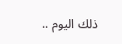ذلك اليوم ..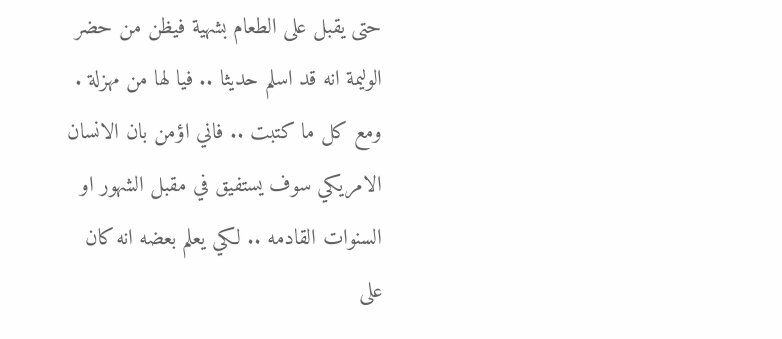حتى يقبل على الطعام بشهية فيظن من حضر الوليمة انه قد اسلم حديثا .. فيا لها من مهزلة .
ومع كل ما كتبت .. فاني اؤمن بان الانسان الامريكي سوف يستفيق في مقبل الشهور او السنوات القادمه .. لكي يعلم بعضه انه كان على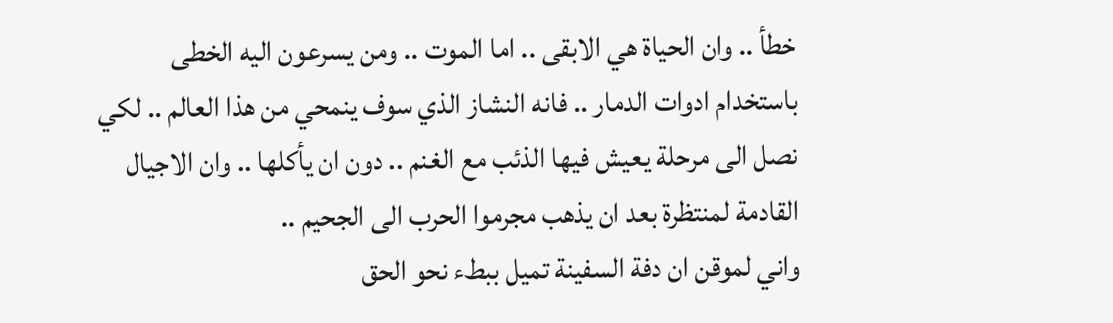خطأ .. وان الحياة هي الابقى .. اما الموت .. ومن يسرعون اليه الخطى باستخدام ادوات الدمار .. فانه النشاز الذي سوف ينمحي من هذا العالم .. لكي نصل الى مرحلة يعيش فيها الذئب مع الغنم .. دون ان يأكلها .. وان الاجيال القادمة لمنتظرة بعد ان يذهب مجرموا الحرب الى الجحيم ..
واني لموقن ان دفة السفينة تميل ببطء نحو الحق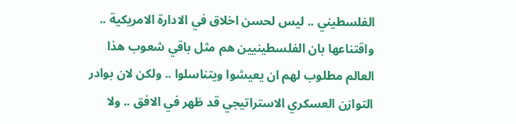الفلسطيني .. ليس لحسن اخلاق في الادارة الامريكية .. واقتناعها بان الفلسطينيين هم مثل باقي شعوب هذا العالم مطلوب لهم ان يعيشوا ويتناسلوا .. ولكن لان بوادر التوازن العسكري الاستراتيجي قد ظهر في الافق .. ولا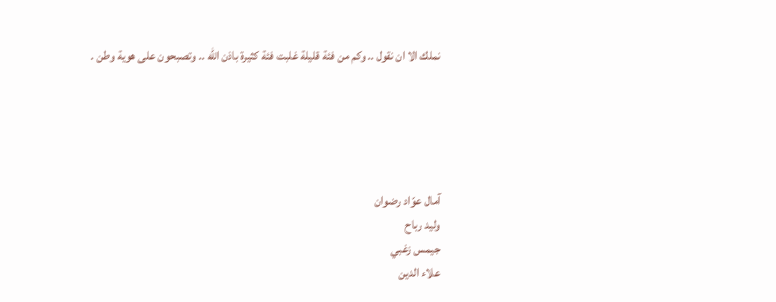نملك الا ان نقول .. وكم من فئة قليلة غلبت فئة كثيرة باذن الله .. وتصبحون على هوية وطن .





آمال عوّاد رضوان
وليد رباح
جيمس زغبي
علاء الدين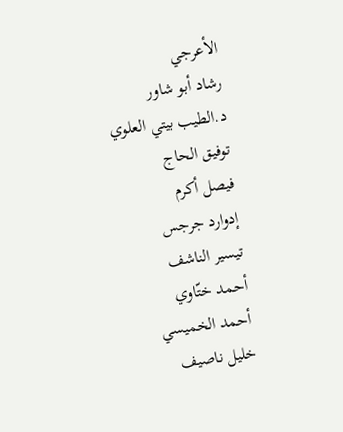الأعرجي
رشاد أبو شاور
د.الطيب بيتي العلوي
توفيق الحاج
فيصل أكرم
إدوارد جرجس
تيسير الناشف
أحمد ختّاوي
أحمد الخميسي
خليل ناصيف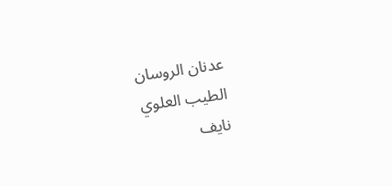عدنان الروسان
الطيب العلوي
نايف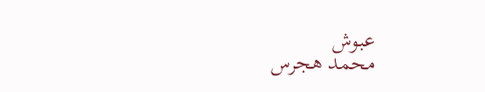عبوش
محمد هجرس